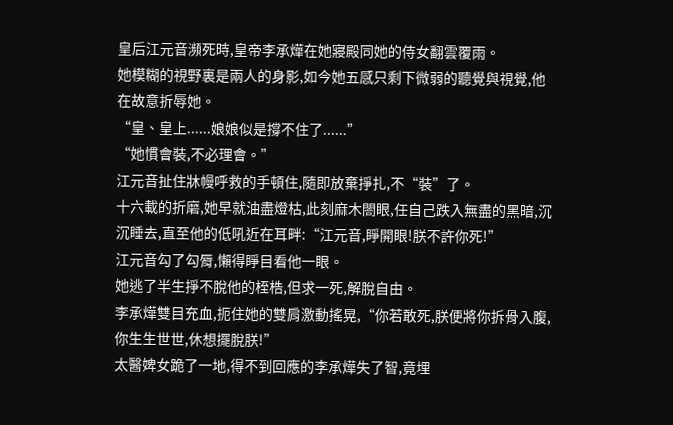皇后江元音瀕死時,皇帝李承燁在她寢殿同她的侍女翻雲覆雨。
她模糊的視野裏是兩人的身影,如今她五感只剩下微弱的聽覺與視覺,他在故意折辱她。
“皇、皇上......娘娘似是撐不住了......”
“她慣會裝,不必理會。”
江元音扯住牀幔呼救的手頓住,隨即放棄掙扎,不“裝”了。
十六載的折磨,她早就油盡燈枯,此刻麻木閤眼,任自己跌入無盡的黑暗,沉沉睡去,直至他的低吼近在耳畔:“江元音,睜開眼!朕不許你死!”
江元音勾了勾脣,懶得睜目看他一眼。
她逃了半生掙不脫他的桎梏,但求一死,解脫自由。
李承燁雙目充血,扼住她的雙肩激動搖晃,“你若敢死,朕便將你拆骨入腹,你生生世世,休想擺脫朕!”
太醫婢女跪了一地,得不到回應的李承燁失了智,竟埋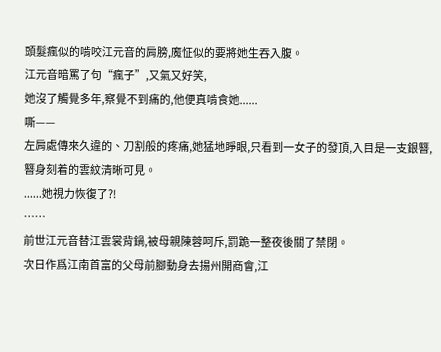頭髮瘋似的啃咬江元音的肩膀,魔怔似的要將她生吞入腹。
江元音暗罵了句“瘋子”,又氣又好笑,
她沒了觸覺多年,察覺不到痛的,他便真啃食她......
嘶——
左肩處傳來久違的、刀割般的疼痛,她猛地睜眼,只看到一女子的發頂,入目是一支銀簪,簪身刻着的雲紋清晰可見。
......她視力恢復了?!
……
前世江元音替江雲裳背鍋,被母親陳蓉呵斥,罰跪一整夜後關了禁閉。
次日作爲江南首富的父母前腳動身去揚州開商會,江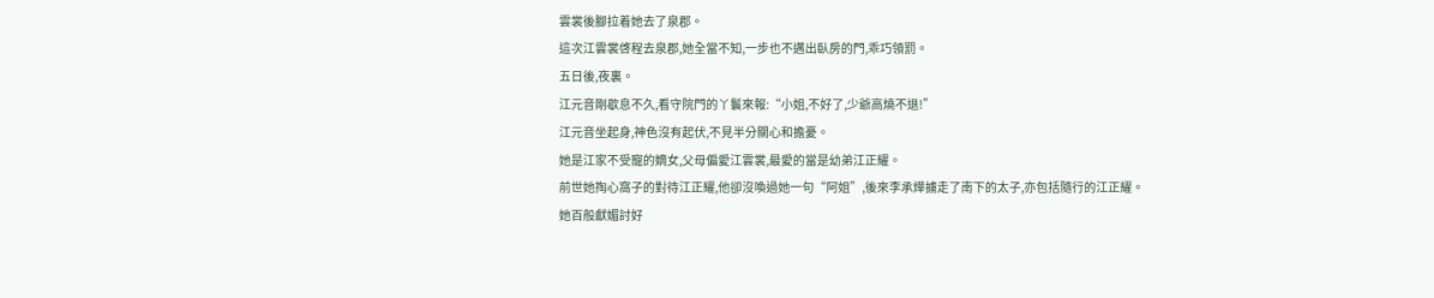雲裳後腳拉着她去了泉郡。
這次江雲裳啓程去泉郡,她全當不知,一步也不邁出臥房的門,乖巧領罰。
五日後,夜裏。
江元音剛歇息不久,看守院門的丫鬟來報:“小姐,不好了,少爺高燒不退!”
江元音坐起身,神色沒有起伏,不見半分關心和擔憂。
她是江家不受寵的嫡女,父母偏愛江雲裳,最愛的當是幼弟江正耀。
前世她掏心窩子的對待江正耀,他卻沒喚過她一句“阿姐”,後來李承燁擄走了南下的太子,亦包括隨行的江正耀。
她百般獻媚討好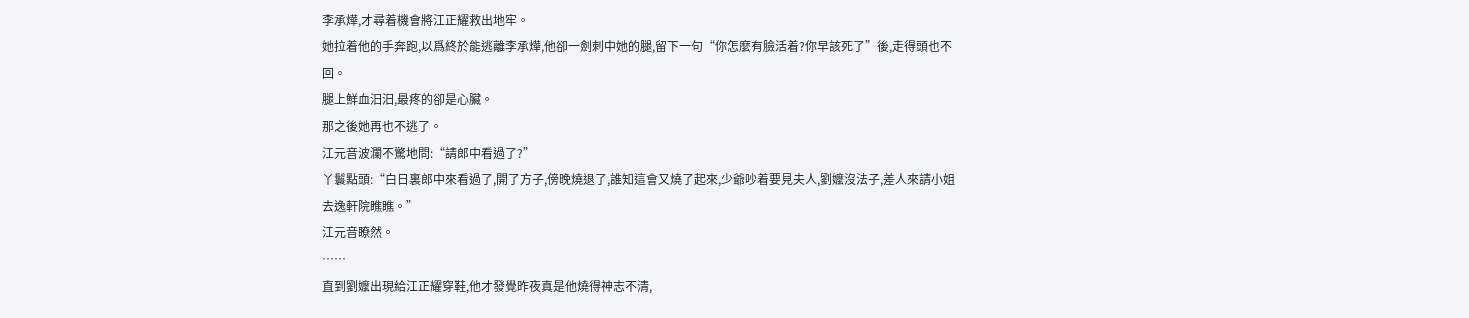李承燁,才尋着機會將江正耀救出地牢。
她拉着他的手奔跑,以爲終於能逃離李承燁,他卻一劍刺中她的腿,留下一句“你怎麼有臉活着?你早該死了”後,走得頭也不回。
腿上鮮血汩汩,最疼的卻是心臟。
那之後她再也不逃了。
江元音波瀾不驚地問:“請郎中看過了?”
丫鬟點頭:“白日裏郎中來看過了,開了方子,傍晚燒退了,誰知這會又燒了起來,少爺吵着要見夫人,劉嬤沒法子,差人來請小姐去逸軒院瞧瞧。”
江元音瞭然。
……
直到劉嬤出現給江正耀穿鞋,他才發覺昨夜真是他燒得神志不清,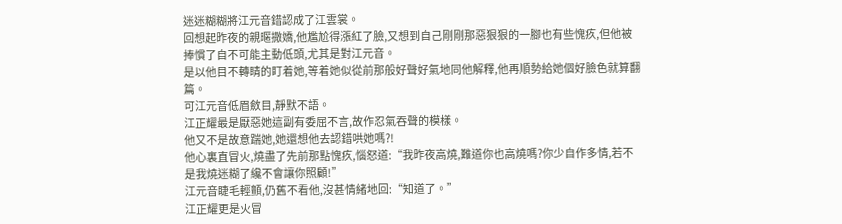迷迷糊糊將江元音錯認成了江雲裳。
回想起昨夜的親暱撒嬌,他尷尬得漲紅了臉,又想到自己剛剛那惡狠狠的一腳也有些愧疚,但他被捧慣了自不可能主動低頭,尤其是對江元音。
是以他目不轉睛的盯着她,等着她似從前那般好聲好氣地同他解釋,他再順勢給她個好臉色就算翻篇。
可江元音低眉斂目,靜默不語。
江正耀最是厭惡她這副有委屈不言,故作忍氣吞聲的模樣。
他又不是故意踹她,她還想他去認錯哄她嗎?!
他心裏直冒火,燒盡了先前那點愧疚,惱怒道:“我昨夜高燒,難道你也高燒嗎?你少自作多情,若不是我燒迷糊了纔不會讓你照顧!”
江元音睫毛輕顫,仍舊不看他,沒甚情緒地回:“知道了。”
江正耀更是火冒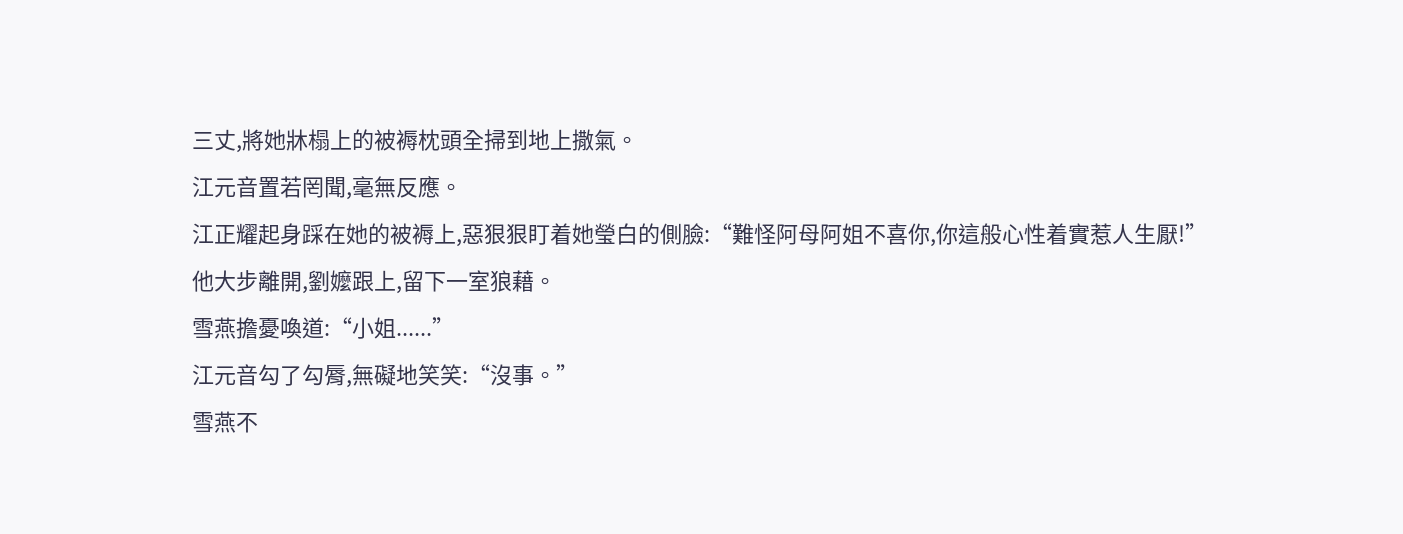三丈,將她牀榻上的被褥枕頭全掃到地上撒氣。
江元音置若罔聞,毫無反應。
江正耀起身踩在她的被褥上,惡狠狠盯着她瑩白的側臉:“難怪阿母阿姐不喜你,你這般心性着實惹人生厭!”
他大步離開,劉嬤跟上,留下一室狼藉。
雪燕擔憂喚道:“小姐......”
江元音勾了勾脣,無礙地笑笑:“沒事。”
雪燕不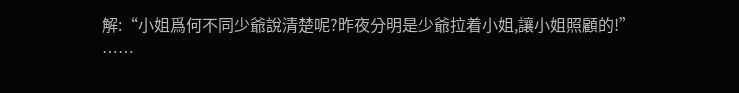解:“小姐爲何不同少爺說清楚呢?昨夜分明是少爺拉着小姐,讓小姐照顧的!”
……